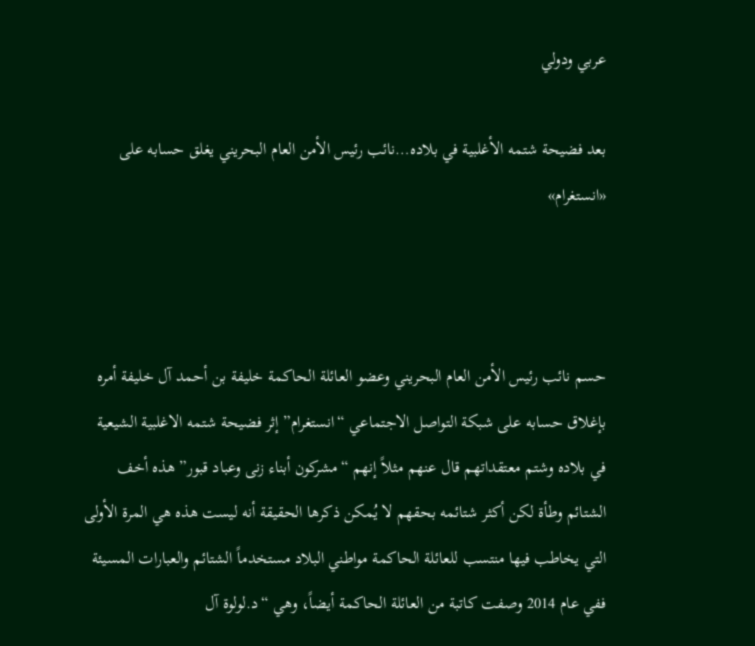عربي ودولي

بعد فضيحة شتمه الأغلبية في بلاده…نائب رئيس الأمن العام البحريني يغلق حسابه على «انستغرام»



حسم نائب رئيس الأمن العام البحريني وعضو العائلة الحاكمة خليفة بن أحمد آل خليفة أمره بإغلاق حسابه على شبكة التواصل الاجتماعي “انستغرام” إثر فضيحة شتمه الاغلبية الشيعية في بلاده وشتم معتقداتهم قال عنهم مثلاً إنهم “مشركون أبناء زنى وعباد قبور” هذه أخف الشتائم وطأة لكن أكثر شتائمه بحقهم لا يُمكن ذكرها الحقيقة أنه ليست هذه هي المرة الأولى التي يخاطب فيها منتسب للعائلة الحاكمة مواطني البلاد مستخدماً الشتائم والعبارات المسيئة ففي عام 2014 وصفت كاتبة من العائلة الحاكمة أيضاً، وهي “د.لولوة آل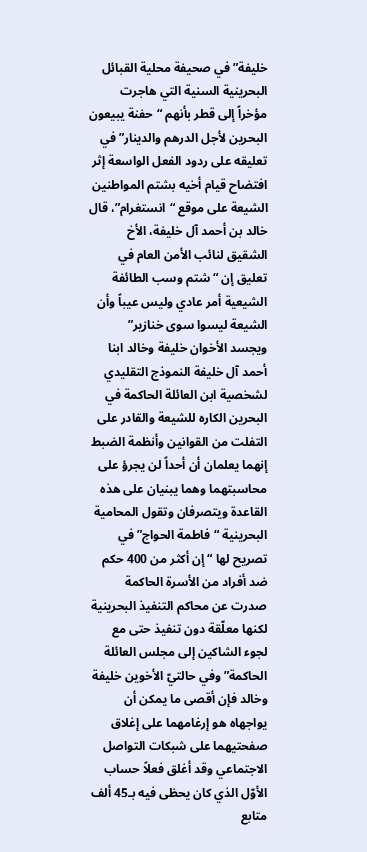خليفة” في صحيفة محلية القبائل البحرينية السنية التي هاجرت مؤخراً إلى قطر بأنهم “حفنة يبيعون البحرين لأجل الدرهم والدينار” في تعليقه على ردود الفعل الواسعة إثر افتضاح قيام أخيه بشتم المواطنين الشيعة على موقع “انستغرام”، قال خالد بن أحمد آل خليفة، الأخ الشقيق لنائب الأمن العام في تعليق إن “شتم وسب الطائفة الشيعية أمر عادي وليس عيباً وأن الشيعة ليسوا سوى خنازير” ويجسد الأخوان خليفة وخالد ابنا أحمد آل خليفة النموذج التقليدي لشخصية ابن العائلة الحاكمة في البحرين الكاره للشيعة والقادر على التفلت من القوانين وأنظمة الضبط إنهما يعلمان أن أحداً لن يجرؤ على محاسبتهما وهما يبنيان على هذه القاعدة ويتصرفان وتقول المحامية البحرينية “فاطمة الحواج” في تصريح لها “إن أكثر من 400 حكم ضد أفراد من الأسرة الحاكمة صدرت عن محاكم التنفيذ البحرينية لكنها معلّقة دون تنفيذ حتى مع لجوء الشاكين إلى مجلس العائلة الحاكمة” وفي حالتيّ الأخوين خليفة وخالد فإن أقصى ما يمكن أن يواجهاه هو إرغامهما على إغلاق صفحتيهما على شبكات التواصل الاجتماعي وقد أغلق فعلاً حساب الأوّل الذي كان يحظى فيه بـ45 ألف متابع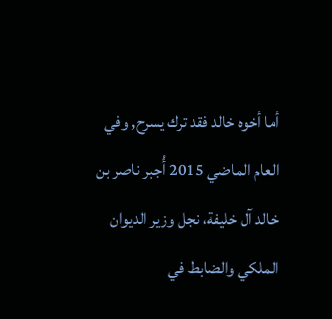أما أخوه خالد فقد ترك يسرح, وفي العام الماضي 2015 أُجبر ناصر بن خالد آل خليفة، نجل وزير الديوان الملكي والضابط في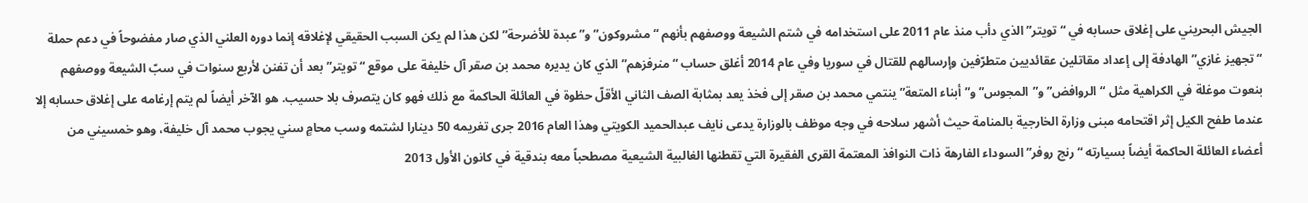الجيش البحريني على إغلاق حسابه في “تويتر” الذي دأب منذ عام 2011 على استخدامه في شتم الشيعة ووصفهم بأنهم “مشروكون” و”عبدة للأضرحة” لكن هذا لم يكن السبب الحقيقي لإغلاقه إنما دوره العلني الذي صار مفضوحاً في دعم حملة “تجهيز غازي” الهادفة إلى إعداد مقاتلين عقائديين متطرّفين وإرسالهم للقتال في سوريا وفي عام 2014 أغلق حساب “منرفزهم” الذي كان يديره محمد بن صقر آل خليفة على موقع “تويتر” بعد أن تفنن لأربع سنوات في سبّ الشيعة ووصفهم بنعوت موغلة في الكراهية مثل “الروافض” و”المجوس” و”أبناء المتعة” ينتمي محمد بن صقر إلى فخذ يعد بمثابة الصف الثاني الأقلّ حظوة في العائلة الحاكمة مع ذلك فهو كان يتصرف بلا حسيب. هو الآخر أيضاً لم يتم إرغامه على إغلاق حسابه إلا عندما طفح الكيل إثر اقتحامه مبنى وزارة الخارجية بالمنامة حيث أشهر سلاحه في وجه موظف بالوزارة يدعى نايف عبدالحميد الكويتي وهذا العام 2016 جرى تغريمه 50 دينارا لشتمه وسب محامٍ سني يجوب محمد آل خليفة، وهو خمسيني من أعضاء العائلة الحاكمة أيضاً بسيارته “رنج روفر” السوداء الفارهة ذات النوافذ المعتمة القرى الفقيرة التي تقطنها الغالبية الشيعية مصطحباً معه بندقية في كانون الأول 2013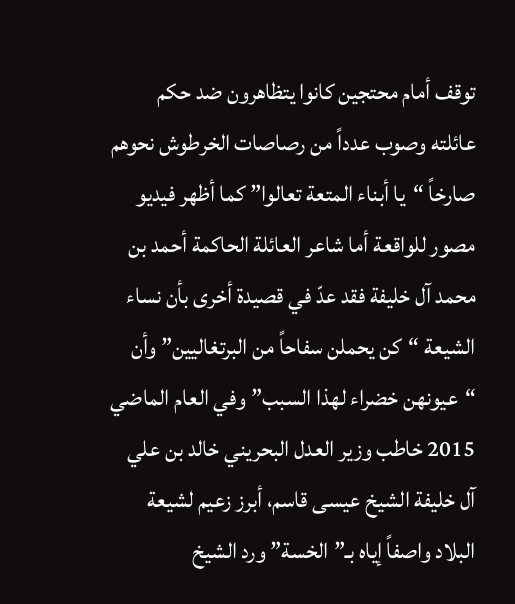توقف أمام محتجين كانوا يتظاهرون ضد حكم عائلته وصوب عدداً من رصاصات الخرطوش نحوهم صارخاً “يا أبناء المتعة تعالوا” كما أظهر فيديو مصور للواقعة أما شاعر العائلة الحاكمة أحمد بن محمد آل خليفة فقد عدّ في قصيدة أخرى بأن نساء الشيعة “كن يحملن سفاحاً من البرتغاليين” وأن “عيونهن خضراء لهذا السبب” وفي العام الماضي 2015 خاطب وزير العدل البحريني خالد بن علي آل خليفة الشيخ عيسى قاسم، أبرز زعيم لشيعة البلاد واصفاً إياه بـ”الخسة” ورد الشيخ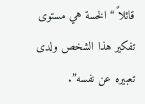قائلاً “الخسة هي مستوى تفكير هذا الشخص ولدى تعبيره عن نفسه”.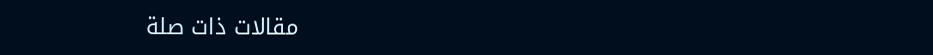مقالات ذات صلة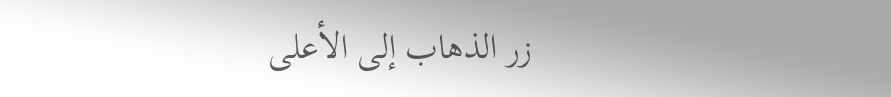زر الذهاب إلى الأعلى